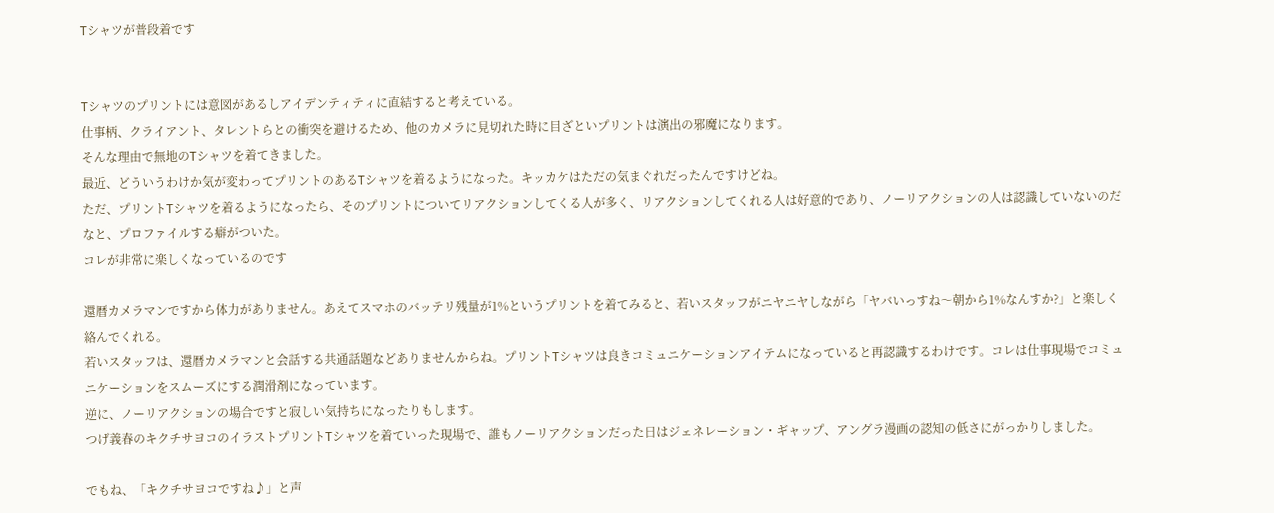Tシャツが普段着です


Tシャツのプリントには意図があるしアイデンティティに直結すると考えている。
仕事柄、クライアント、タレントらとの衝突を避けるため、他のカメラに見切れた時に目ざといプリントは演出の邪魔になります。
そんな理由で無地のTシャツを着てきました。
最近、どういうわけか気が変わってプリントのあるTシャツを着るようになった。キッカケはただの気まぐれだったんですけどね。
ただ、プリントTシャツを着るようになったら、そのプリントについてリアクションしてくる人が多く、リアクションしてくれる人は好意的であり、ノーリアクションの人は認識していないのだなと、プロファイルする癖がついた。
コレが非常に楽しくなっているのです

還暦カメラマンですから体力がありません。あえてスマホのバッテリ残量が1%というプリントを着てみると、若いスタッフがニヤニヤしながら「ヤバいっすね〜朝から1%なんすか?」と楽しく絡んでくれる。
若いスタッフは、還暦カメラマンと会話する共通話題などありませんからね。プリントTシャツは良きコミュニケーションアイテムになっていると再認識するわけです。コレは仕事現場でコミュニケーションをスムーズにする潤滑剤になっています。
逆に、ノーリアクションの場合ですと寂しい気持ちになったりもします。
つげ義春のキクチサヨコのイラストプリントTシャツを着ていった現場で、誰もノーリアクションだった日はジェネレーション・ギャップ、アングラ漫画の認知の低さにがっかりしました。

でもね、「キクチサヨコですね♪」と声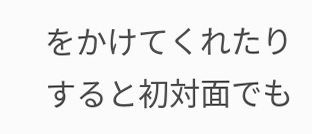をかけてくれたりすると初対面でも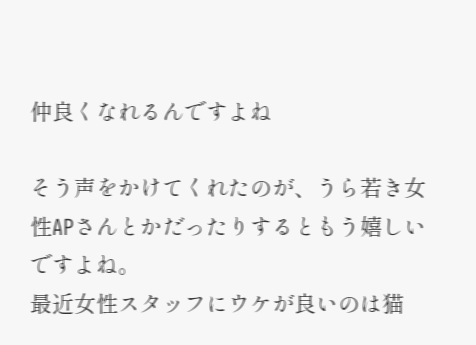仲良くなれるんですよね

そう声をかけてくれたのが、うら若き女性APさんとかだったりするともう嬉しいですよね。
最近女性スタッフにウケが良いのは猫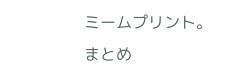ミームプリント。
まとめ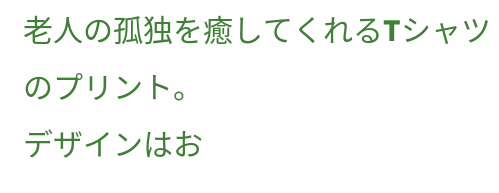老人の孤独を癒してくれるTシャツのプリント。
デザインはお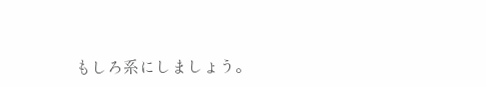もしろ系にしましょう。